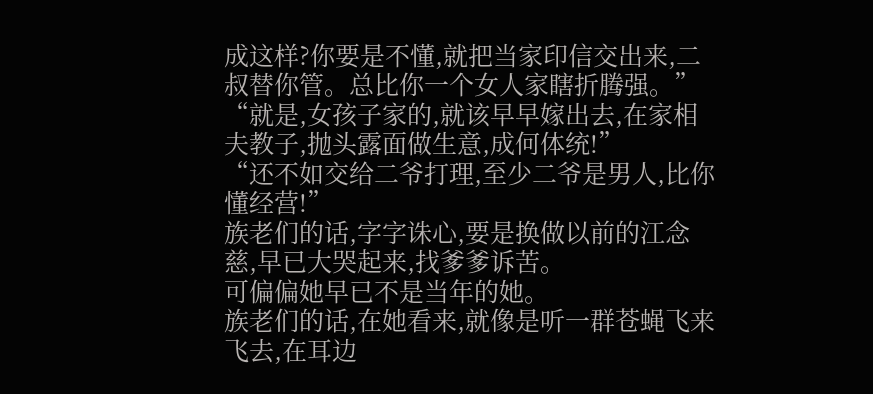成这样?你要是不懂,就把当家印信交出来,二叔替你管。总比你一个女人家瞎折腾强。”
“就是,女孩子家的,就该早早嫁出去,在家相夫教子,抛头露面做生意,成何体统!”
“还不如交给二爷打理,至少二爷是男人,比你懂经营!”
族老们的话,字字诛心,要是换做以前的江念慈,早已大哭起来,找爹爹诉苦。
可偏偏她早已不是当年的她。
族老们的话,在她看来,就像是听一群苍蝇飞来飞去,在耳边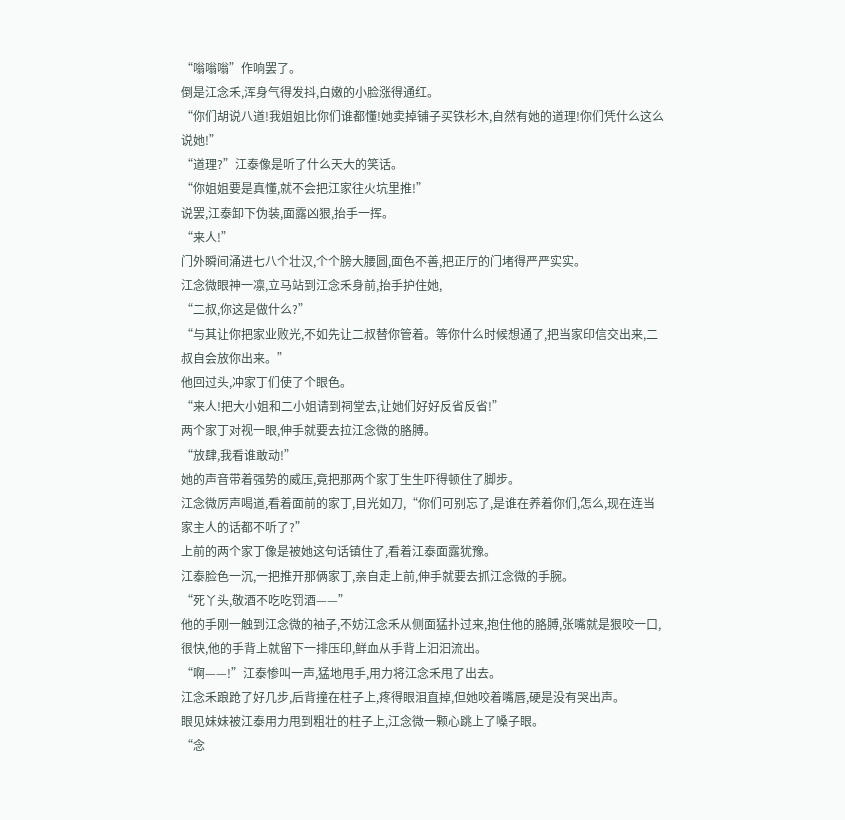“嗡嗡嗡”作响罢了。
倒是江念禾,浑身气得发抖,白嫩的小脸涨得通红。
“你们胡说八道!我姐姐比你们谁都懂!她卖掉铺子买铁杉木,自然有她的道理!你们凭什么这么说她!”
“道理?”江泰像是听了什么天大的笑话。
“你姐姐要是真懂,就不会把江家往火坑里推!”
说罢,江泰卸下伪装,面露凶狠,抬手一挥。
“来人!”
门外瞬间涌进七八个壮汉,个个膀大腰圆,面色不善,把正厅的门堵得严严实实。
江念微眼神一凛,立马站到江念禾身前,抬手护住她,
“二叔,你这是做什么?”
“与其让你把家业败光,不如先让二叔替你管着。等你什么时候想通了,把当家印信交出来,二叔自会放你出来。”
他回过头,冲家丁们使了个眼色。
“来人!把大小姐和二小姐请到祠堂去,让她们好好反省反省!”
两个家丁对视一眼,伸手就要去拉江念微的胳膊。
“放肆,我看谁敢动!”
她的声音带着强势的威压,竟把那两个家丁生生吓得顿住了脚步。
江念微厉声喝道,看着面前的家丁,目光如刀,“你们可别忘了,是谁在养着你们,怎么,现在连当家主人的话都不听了?”
上前的两个家丁像是被她这句话镇住了,看着江泰面露犹豫。
江泰脸色一沉,一把推开那俩家丁,亲自走上前,伸手就要去抓江念微的手腕。
“死丫头,敬酒不吃吃罚酒——”
他的手刚一触到江念微的袖子,不妨江念禾从侧面猛扑过来,抱住他的胳膊,张嘴就是狠咬一口,很快,他的手背上就留下一排压印,鲜血从手背上汩汩流出。
“啊——!”江泰惨叫一声,猛地甩手,用力将江念禾甩了出去。
江念禾踉跄了好几步,后背撞在柱子上,疼得眼泪直掉,但她咬着嘴唇,硬是没有哭出声。
眼见妹妹被江泰用力甩到粗壮的柱子上,江念微一颗心跳上了嗓子眼。
“念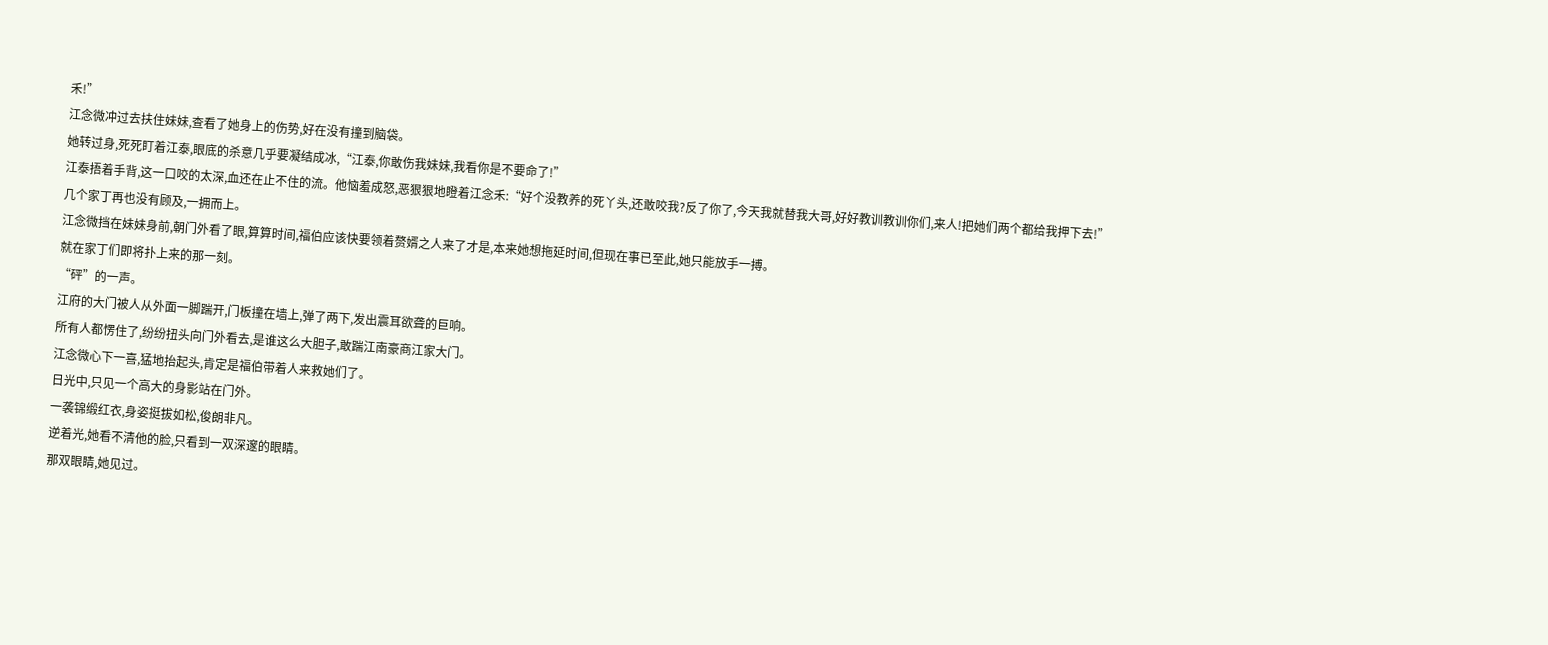禾!”
江念微冲过去扶住妹妹,查看了她身上的伤势,好在没有撞到脑袋。
她转过身,死死盯着江泰,眼底的杀意几乎要凝结成冰,“江泰,你敢伤我妹妹,我看你是不要命了!”
江泰捂着手背,这一口咬的太深,血还在止不住的流。他恼羞成怒,恶狠狠地瞪着江念禾:“好个没教养的死丫头,还敢咬我?反了你了,今天我就替我大哥,好好教训教训你们,来人!把她们两个都给我押下去!”
几个家丁再也没有顾及,一拥而上。
江念微挡在妹妹身前,朝门外看了眼,算算时间,福伯应该快要领着赘婿之人来了才是,本来她想拖延时间,但现在事已至此,她只能放手一搏。
就在家丁们即将扑上来的那一刻。
“砰”的一声。
江府的大门被人从外面一脚踹开,门板撞在墙上,弹了两下,发出震耳欲聋的巨响。
所有人都愣住了,纷纷扭头向门外看去,是谁这么大胆子,敢踹江南豪商江家大门。
江念微心下一喜,猛地抬起头,肯定是福伯带着人来救她们了。
日光中,只见一个高大的身影站在门外。
一袭锦缎红衣,身姿挺拔如松,俊朗非凡。
逆着光,她看不清他的脸,只看到一双深邃的眼睛。
那双眼睛,她见过。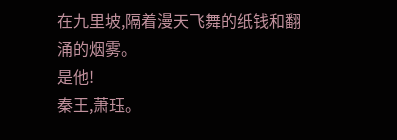在九里坡,隔着漫天飞舞的纸钱和翻涌的烟雾。
是他!
秦王,萧珏。